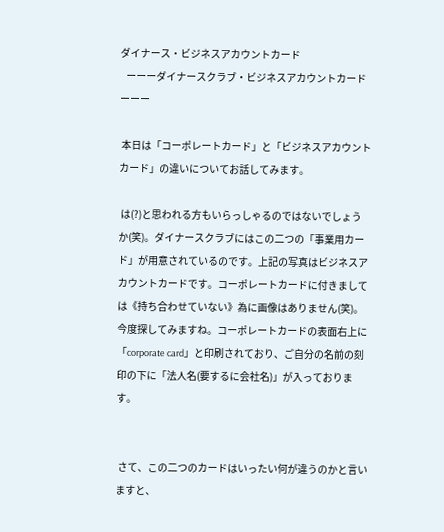ダイナース・ビジネスアカウントカード
   ーーーダイナースクラブ・ビジネスアカウントカードーーー

 本日は「コーポレートカード」と「ビジネスアカウントカード」の違いについてお話してみます。

 は(?)と思われる方もいらっしゃるのではないでしょうか(笑)。ダイナースクラブにはこの二つの「事業用カード」が用意されているのです。上記の写真はビジネスアカウントカードです。コーポレートカードに付きましては《持ち合わせていない》為に画像はありません(笑)。今度探してみますね。コーポレートカードの表面右上に「corporate card」と印刷されており、ご自分の名前の刻印の下に「法人名(要するに会社名)」が入っております。


 さて、この二つのカードはいったい何が違うのかと言いますと、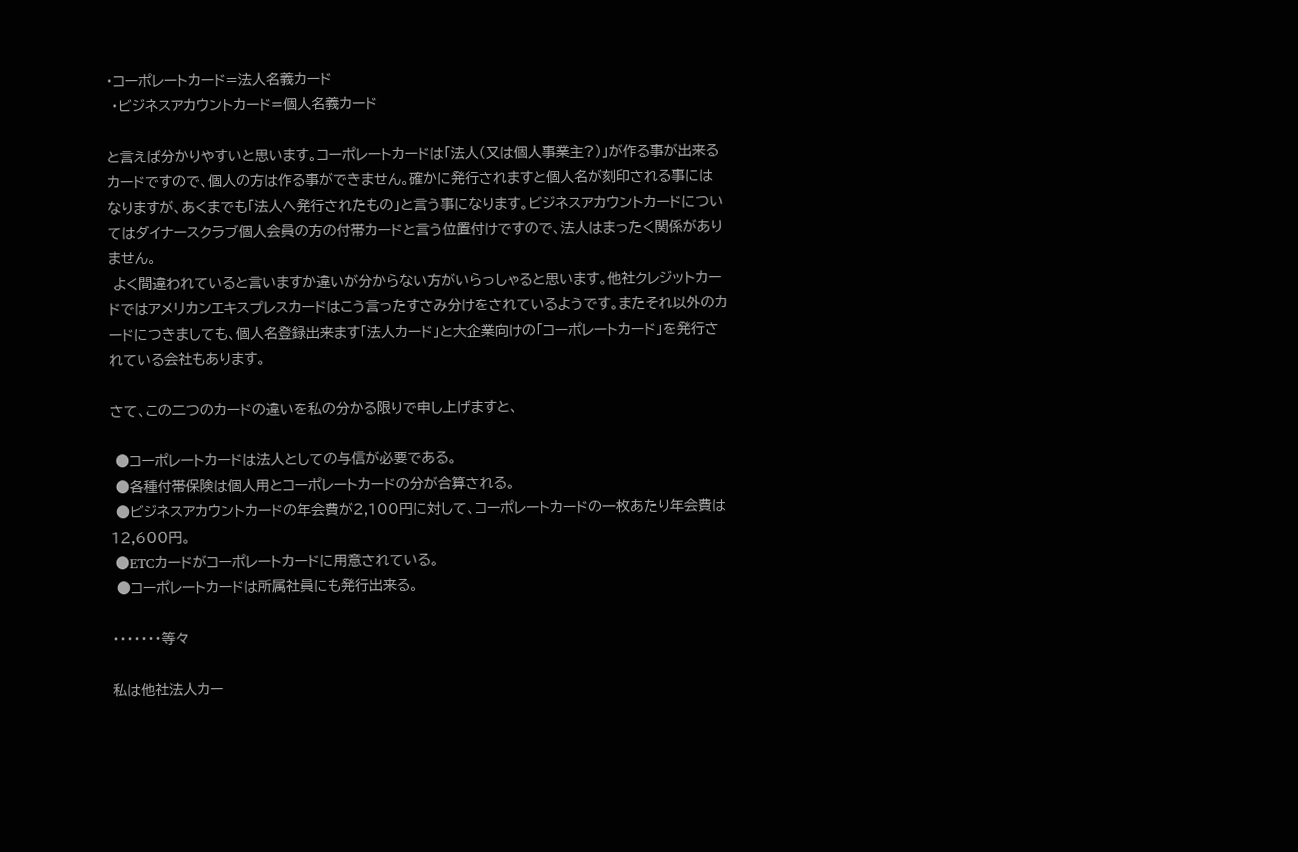・コーポレートカード=法人名義カード
 ・ビジネスアカウントカード=個人名義カード

と言えば分かりやすいと思います。コーポレートカードは「法人(又は個人事業主?)」が作る事が出来るカードですので、個人の方は作る事ができません。確かに発行されますと個人名が刻印される事にはなりますが、あくまでも「法人へ発行されたもの」と言う事になります。ビジネスアカウントカードについてはダイナースクラブ個人会員の方の付帯カードと言う位置付けですので、法人はまったく関係がありません。
 よく間違われていると言いますか違いが分からない方がいらっしゃると思います。他社クレジットカードではアメリカンエキスプレスカードはこう言ったすさみ分けをされているようです。またそれ以外のカードにつきましても、個人名登録出来ます「法人カード」と大企業向けの「コーポレートカード」を発行されている会社もあります。

さて、この二つのカードの違いを私の分かる限りで申し上げますと、

 ●コーポレートカードは法人としての与信が必要である。
 ●各種付帯保険は個人用とコーポレートカードの分が合算される。
 ●ビジネスアカウントカードの年会費が2,100円に対して、コーポレートカードの一枚あたり年会費は12,600円。
 ●ETCカードがコーポレートカードに用意されている。
 ●コーポレートカードは所属社員にも発行出来る。

・・・・・・・等々

私は他社法人カー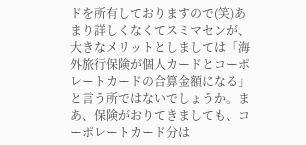ドを所有しておりますので(笑)あまり詳しくなくてスミマセンが、大きなメリットとしましては「海外旅行保険が個人カードとコーポレートカードの合算金額になる」と言う所ではないでしょうか。まあ、保険がおりてきましても、コーポレートカード分は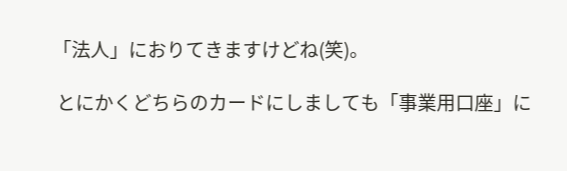「法人」におりてきますけどね(笑)。

 とにかくどちらのカードにしましても「事業用口座」に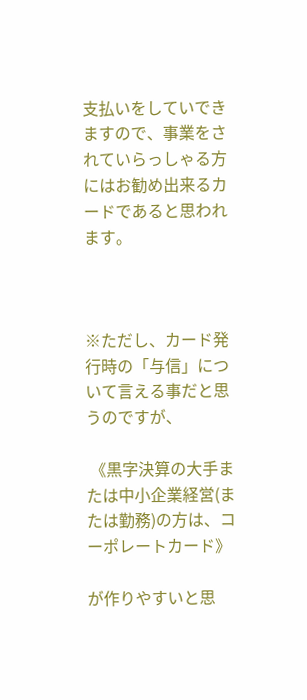支払いをしていできますので、事業をされていらっしゃる方にはお勧め出来るカードであると思われます。



※ただし、カード発行時の「与信」について言える事だと思うのですが、

 《黒字決算の大手または中小企業経営(または勤務)の方は、コーポレートカード》

が作りやすいと思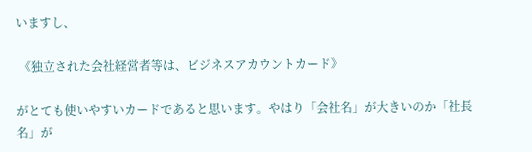いますし、

 《独立された会社経営者等は、ビジネスアカウントカード》

がとても使いやすいカードであると思います。やはり「会社名」が大きいのか「社長名」が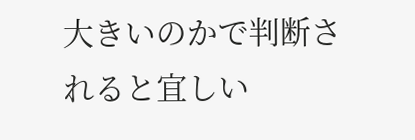大きいのかで判断されると宜しい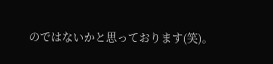のではないかと思っております(笑)。